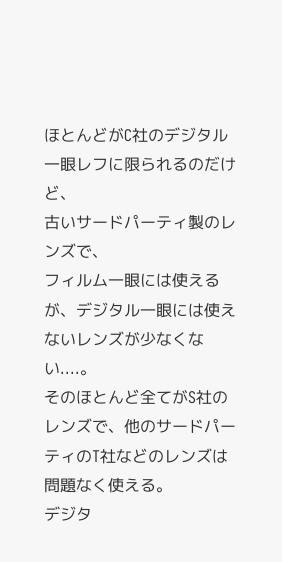ほとんどがC社のデジタル一眼レフに限られるのだけど、
古いサードパーティ製のレンズで、
フィルム一眼には使えるが、デジタル一眼には使えないレンズが少なくない....。
そのほとんど全てがS社のレンズで、他のサードパーティのT社などのレンズは問題なく使える。
デジタ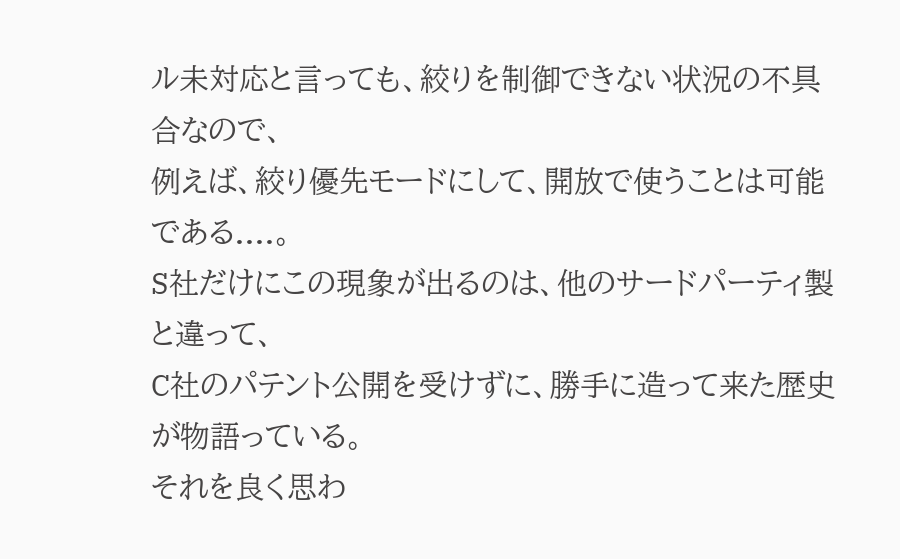ル未対応と言っても、絞りを制御できない状況の不具合なので、
例えば、絞り優先モードにして、開放で使うことは可能である....。
S社だけにこの現象が出るのは、他のサードパーティ製と違って、
C社のパテント公開を受けずに、勝手に造って来た歴史が物語っている。
それを良く思わ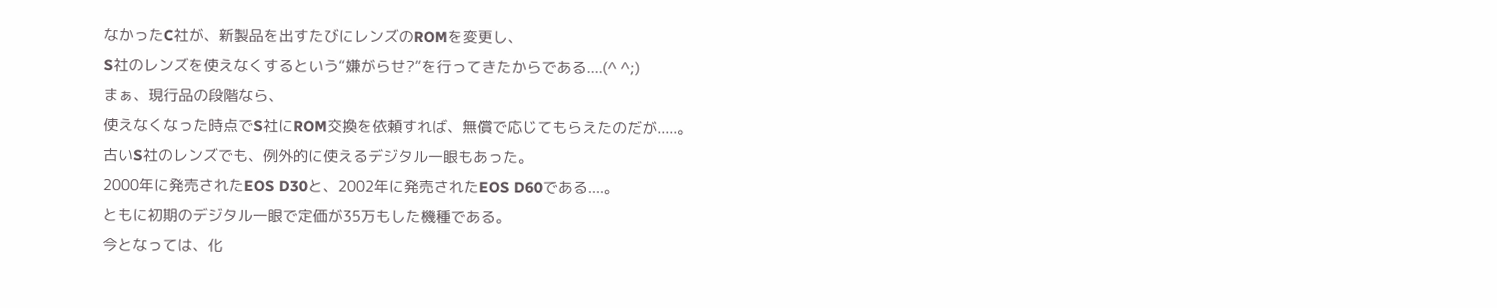なかったC社が、新製品を出すたびにレンズのROMを変更し、
S社のレンズを使えなくするという“嫌がらせ?”を行ってきたからである....(^ ^;)
まぁ、現行品の段階なら、
使えなくなった時点でS社にROM交換を依頼すれば、無償で応じてもらえたのだが.....。
古いS社のレンズでも、例外的に使えるデジタル一眼もあった。
2000年に発売されたEOS D30と、2002年に発売されたEOS D60である....。
ともに初期のデジタル一眼で定価が35万もした機種である。
今となっては、化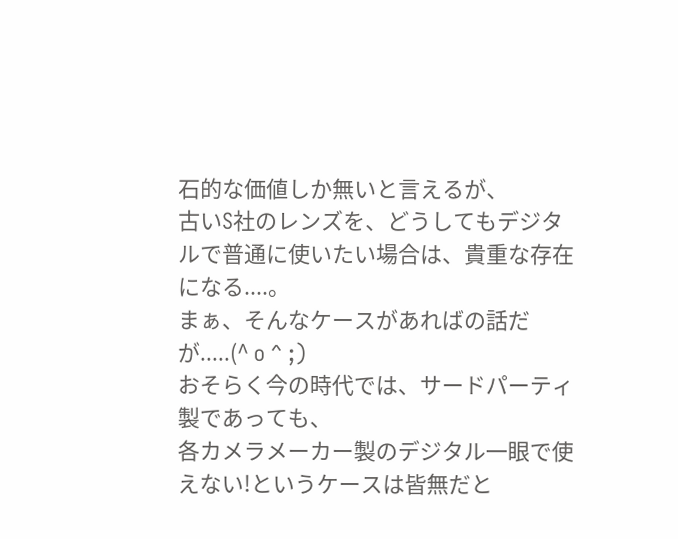石的な価値しか無いと言えるが、
古いS社のレンズを、どうしてもデジタルで普通に使いたい場合は、貴重な存在になる....。
まぁ、そんなケースがあればの話だが.....(^ o ^ ;)
おそらく今の時代では、サードパーティ製であっても、
各カメラメーカー製のデジタル一眼で使えない!というケースは皆無だと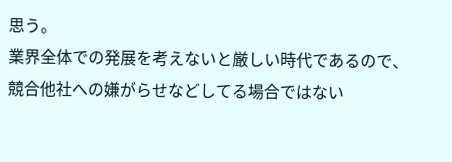思う。
業界全体での発展を考えないと厳しい時代であるので、
競合他社への嫌がらせなどしてる場合ではない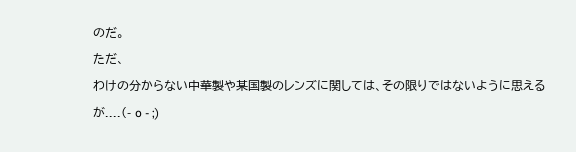のだ。
ただ、
わけの分からない中華製や某国製のレンズに関しては、その限りではないように思えるが....(- o - ;)